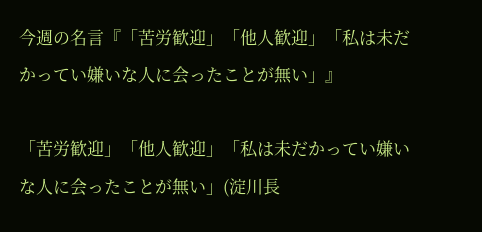今週の名言『「苦労歓迎」「他人歓迎」「私は未だかってい嫌いな人に会ったことが無い」』

「苦労歓迎」「他人歓迎」「私は未だかってい嫌いな人に会ったことが無い」(淀川長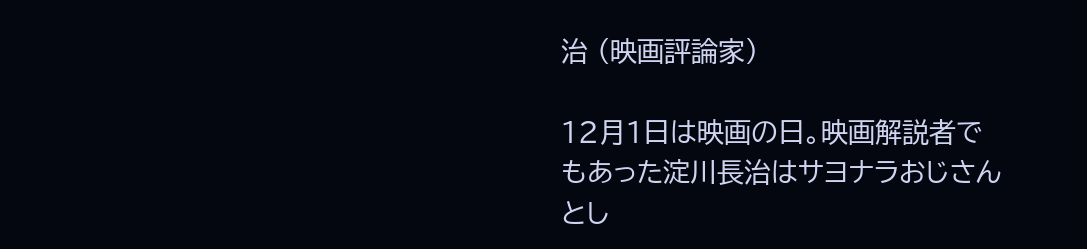治 (映画評論家)

12月1日は映画の日。映画解説者でもあった淀川長治はサヨナラおじさんとし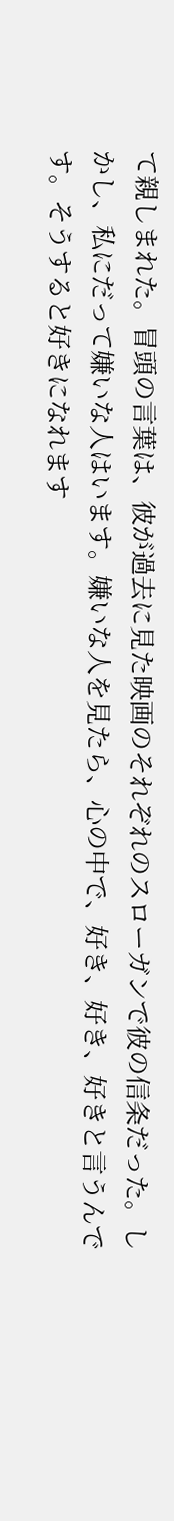て親しまれた。冒頭の言葉は、彼が過去に見た映画のそれぞれのスローガンで彼の信条だった。しかし、私にだって嫌いな人はいます。嫌いな人を見たら、心の中で、好き、好き、好きと言うんです。そうすると好きになれます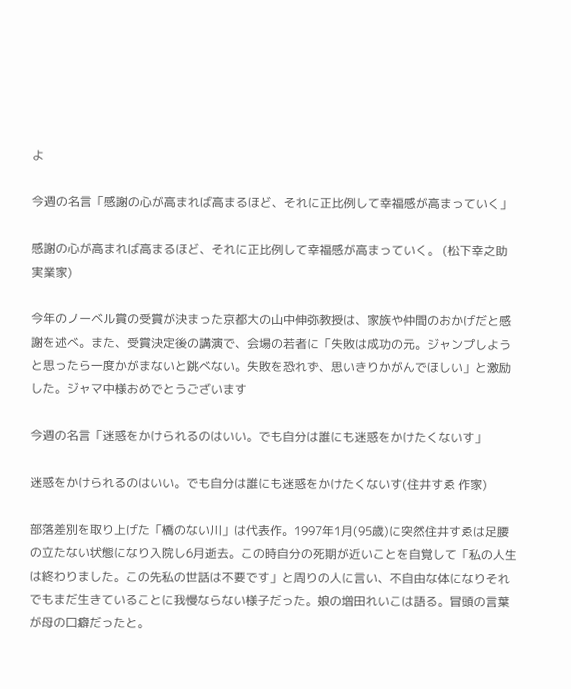よ

今週の名言「感謝の心が高まれば高まるほど、それに正比例して幸福感が高まっていく」

感謝の心が高まれば高まるほど、それに正比例して幸福感が高まっていく。 (松下幸之助 実業家)

今年のノーベル賞の受賞が決まった京都大の山中伸弥教授は、家族や仲間のおかげだと感謝を述べ。また、受賞決定後の講演で、会場の若者に「失敗は成功の元。ジャンプしようと思ったら一度かがまないと跳べない。失敗を恐れず、思いきりかがんでほしい」と激励した。ジャマ中様おめでとうございます

今週の名言「迷惑をかけられるのはいい。でも自分は誰にも迷惑をかけたくないす」

迷惑をかけられるのはいい。でも自分は誰にも迷惑をかけたくないす(住井すゑ 作家)

部落差別を取り上げた「橋のない川」は代表作。1997年1月(95歳)に突然住井すゑは足腰の立たない状態になり入院し6月逝去。この時自分の死期が近いことを自覚して「私の人生は終わりました。この先私の世話は不要です」と周りの人に言い、不自由な体になりそれでもまだ生きていることに我慢ならない様子だった。娘の増田れいこは語る。冒頭の言葉が母の口癖だったと。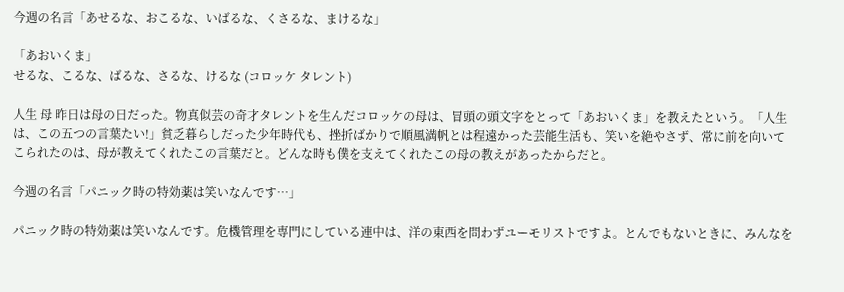今週の名言「あせるな、おこるな、いばるな、くさるな、まけるな」

「あおいくま」
せるな、こるな、ばるな、さるな、けるな (コロッケ タレント)

人生 母 昨日は母の日だった。物真似芸の奇才タレントを生んだコロッケの母は、冒頭の頭文字をとって「あおいくま」を教えたという。「人生は、この五つの言葉たい!」貧乏暮らしだった少年時代も、挫折ばかりで順風満帆とは程遠かった芸能生活も、笑いを絶やさず、常に前を向いてこられたのは、母が教えてくれたこの言葉だと。どんな時も僕を支えてくれたこの母の教えがあったからだと。

今週の名言「パニック時の特効薬は笑いなんです…」

パニック時の特効薬は笑いなんです。危機管理を専門にしている連中は、洋の東西を問わずユーモリストですよ。とんでもないときに、みんなを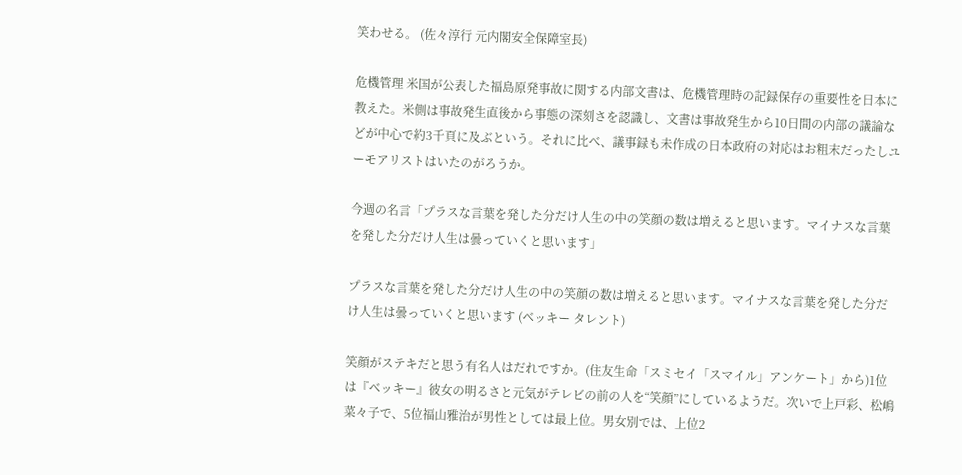笑わせる。 (佐々淳行 元内閣安全保障室長)

危機管理 米国が公表した福島原発事故に関する内部文書は、危機管理時の記録保存の重要性を日本に教えた。米側は事故発生直後から事態の深刻さを認識し、文書は事故発生から10日間の内部の議論などが中心で約3千頁に及ぶという。それに比べ、議事録も未作成の日本政府の対応はお粗末だったしユーモアリストはいたのがろうか。

今週の名言「プラスな言葉を発した分だけ人生の中の笑顔の数は増えると思います。マイナスな言葉を発した分だけ人生は曇っていくと思います」

プラスな言葉を発した分だけ人生の中の笑顔の数は増えると思います。マイナスな言葉を発した分だけ人生は曇っていくと思います (ベッキー タレント)

笑顔がステキだと思う有名人はだれですか。(住友生命「スミセイ「スマイル」アンケート」から)1位は『ベッキー』彼女の明るさと元気がテレビの前の人を“笑顔”にしているようだ。次いで上戸彩、松嶋菜々子で、5位福山雅治が男性としては最上位。男女別では、上位2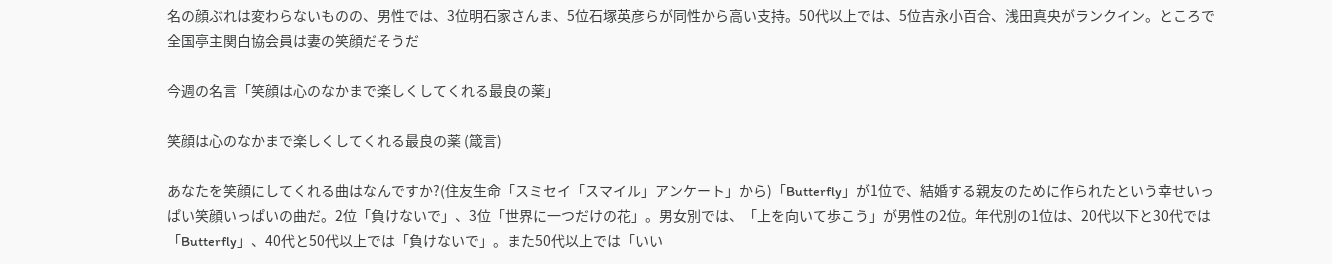名の顔ぶれは変わらないものの、男性では、3位明石家さんま、5位石塚英彦らが同性から高い支持。50代以上では、5位吉永小百合、浅田真央がランクイン。ところで全国亭主関白協会員は妻の笑顔だそうだ

今週の名言「笑顔は心のなかまで楽しくしてくれる最良の薬」

笑顔は心のなかまで楽しくしてくれる最良の薬 (箴言)

あなたを笑顔にしてくれる曲はなんですか?(住友生命「スミセイ「スマイル」アンケート」から)「Butterfly」が1位で、結婚する親友のために作られたという幸せいっぱい笑顔いっぱいの曲だ。2位「負けないで」、3位「世界に一つだけの花」。男女別では、「上を向いて歩こう」が男性の2位。年代別の1位は、20代以下と30代では「Butterfly」、40代と50代以上では「負けないで」。また50代以上では「いい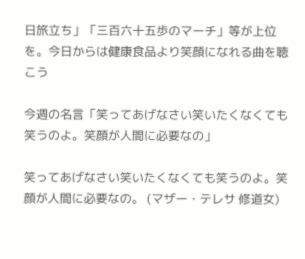日旅立ち」「三百六十五歩のマーチ」等が上位を。今日からは健康食品より笑顔になれる曲を聴こう

今週の名言「笑ってあげなさい笑いたくなくても笑うのよ。笑顔が人間に必要なの」

笑ってあげなさい笑いたくなくても笑うのよ。笑顔が人間に必要なの。 (マザー・テレサ 修道女)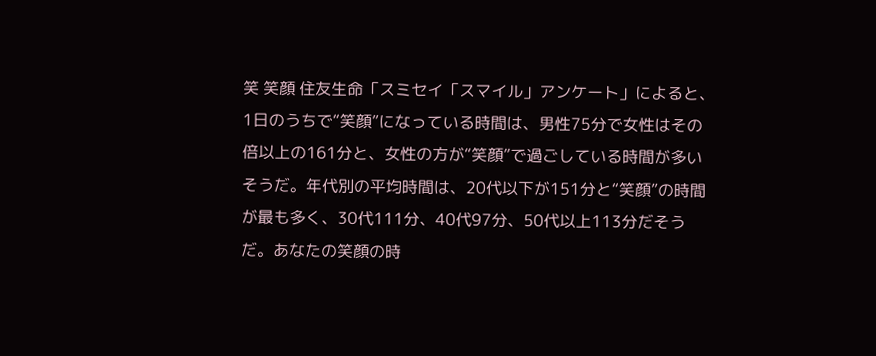笑 笑顔 住友生命「スミセイ「スマイル」アンケート」によると、1日のうちで“笑顔”になっている時間は、男性75分で女性はその倍以上の161分と、女性の方が“笑顔”で過ごしている時間が多いそうだ。年代別の平均時間は、20代以下が151分と“笑顔”の時間が最も多く、30代111分、40代97分、50代以上113分だそうだ。あなたの笑顔の時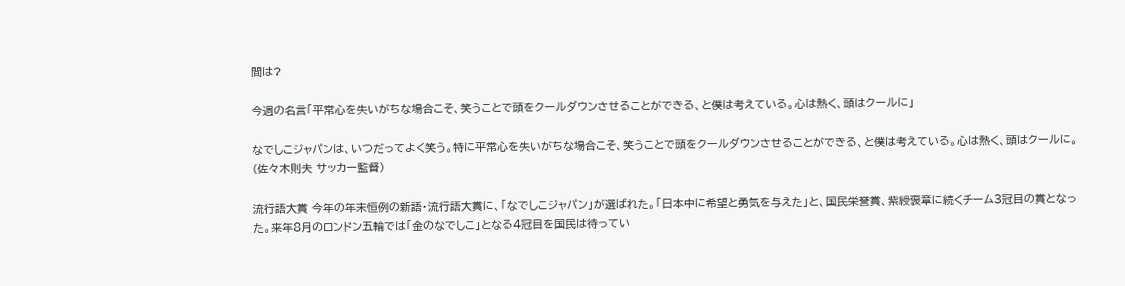間は?

今週の名言「平常心を失いがちな場合こそ、笑うことで頭をクールダウンさせることができる、と僕は考えている。心は熱く、頭はクールに」

なでしこジャパンは、いつだってよく笑う。特に平常心を失いがちな場合こそ、笑うことで頭をクールダウンさせることができる、と僕は考えている。心は熱く、頭はクールに。 (佐々木則夫 サッカー監督)

流行語大賞 今年の年末恒例の新語・流行語大賞に、「なでしこジャパン」が選ばれた。「日本中に希望と勇気を与えた」と、国民栄誉賞、紫綬褒章に続くチーム3冠目の賞となった。来年8月のロンドン五輪では「金のなでしこ」となる4冠目を国民は待ってい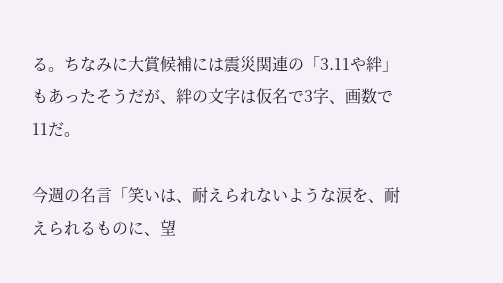る。ちなみに大賞候補には震災関連の「3.11や絆」もあったそうだが、絆の文字は仮名で3字、画数で11だ。

今週の名言「笑いは、耐えられないような涙を、耐えられるものに、望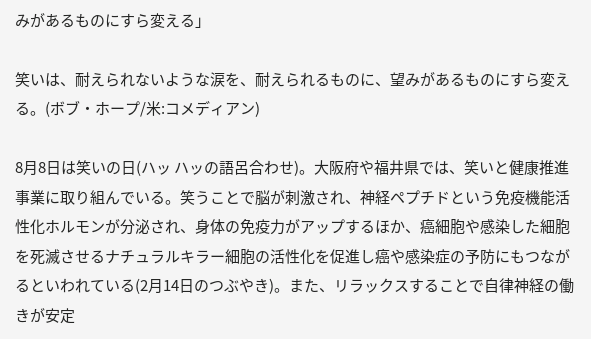みがあるものにすら変える」

笑いは、耐えられないような涙を、耐えられるものに、望みがあるものにすら変える。(ボブ・ホープ/米:コメディアン)

8月8日は笑いの日(ハッ ハッの語呂合わせ)。大阪府や福井県では、笑いと健康推進事業に取り組んでいる。笑うことで脳が刺激され、神経ペプチドという免疫機能活性化ホルモンが分泌され、身体の免疫力がアップするほか、癌細胞や感染した細胞を死滅させるナチュラルキラー細胞の活性化を促進し癌や感染症の予防にもつながるといわれている(2月14日のつぶやき)。また、リラックスすることで自律神経の働きが安定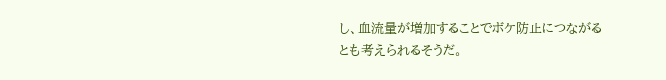し、血流量が増加することでボケ防止につながるとも考えられるそうだ。